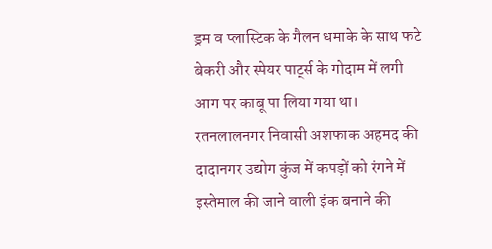ड्रम व प्लास्टिक के गैलन धमाके के साथ फटे
बेकरी और स्पेयर पार्ट्स के गोदाम में लगी आग पर काबू पा लिया गया था। रतनलालनगर निवासी अशफाक अहमद की दादानगर उद्योग कुंज में कपड़ों को रंगने में इस्तेमाल की जाने वाली इंक बनाने की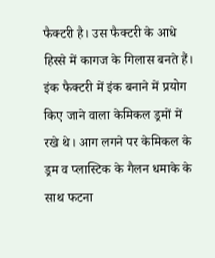फैक्टरी है। उस फैक्टरी के आधे हिस्से में कागज के गिलास बनते हैं। इंक फैक्टरी में इंक बनाने में प्रयोग किए जाने वाला केमिकल ड्रमों में रखे थे। आग लगने पर केमिकल के ड्रम व प्लास्टिक के गैलन धमाके के साथ फटना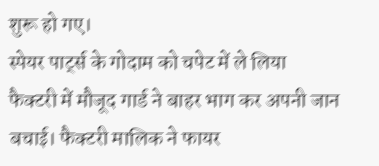शुरू हो गए।
स्पेयर पार्ट्स के गोदाम को चपेट में ले लिया
फैक्टरी में मौजूद गार्ड ने बाहर भाग कर अपनी जान बचाई। फैक्टरी मालिक ने फायर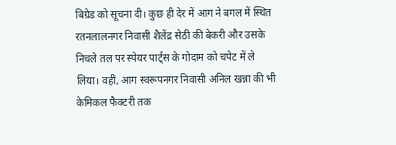बिग्रेड को सूचना दी। कुछ ही देर में आग ने बगल में स्थित रतनलालनगर निवासी शैलेंद्र सेठी की बेकरी और उसके निचले तल पर स्पेयर पार्ट्स के गोदाम को चपेट में ले लिया। वहीं, आग स्वरूपनगर निवासी अनिल खन्ना की भी केमिकल फैक्टरी तक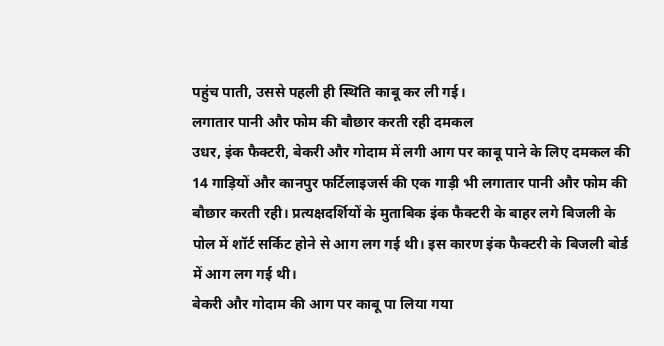पहुंच पाती, उससे पहली ही स्थिति काबू कर ली गई।
लगातार पानी और फोम की बौछार करती रही दमकल
उधर, इंक फैक्टरी, बेकरी और गोदाम में लगी आग पर काबू पाने के लिए दमकल की 14 गाड़ियों और कानपुर फर्टिलाइजर्स की एक गाड़ी भी लगातार पानी और फोम की बौछार करती रही। प्रत्यक्षदर्शियों के मुताबिक इंक फैक्टरी के बाहर लगे बिजली के पोल में शॉर्ट सर्किट होने से आग लग गई थी। इस कारण इंक फैक्टरी के बिजली बोर्ड में आग लग गई थी।
बेकरी और गोदाम की आग पर काबू पा लिया गया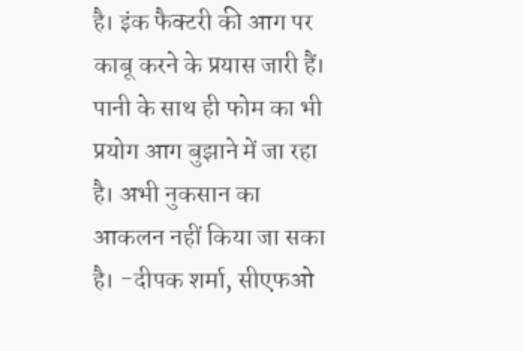है। इंक फैक्टरी की आग पर काबू करने के प्रयास जारी हैं। पानी के साथ ही फोम का भी प्रयोग आग बुझाने में जा रहा है। अभी नुकसान का आकलन नहीं किया जा सका है। -दीपक शर्मा, सीएफओ